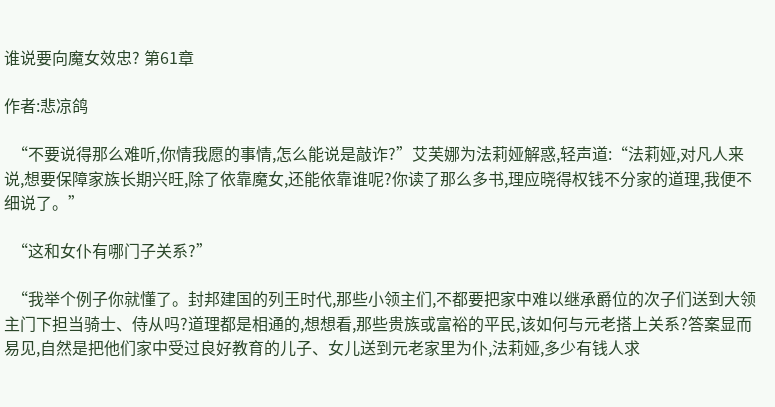谁说要向魔女效忠? 第61章

作者:悲凉鸽

  “不要说得那么难听,你情我愿的事情,怎么能说是敲诈?”艾芙娜为法莉娅解惑,轻声道:“法莉娅,对凡人来说,想要保障家族长期兴旺,除了依靠魔女,还能依靠谁呢?你读了那么多书,理应晓得权钱不分家的道理,我便不细说了。”

  “这和女仆有哪门子关系?”

  “我举个例子你就懂了。封邦建国的列王时代,那些小领主们,不都要把家中难以继承爵位的次子们送到大领主门下担当骑士、侍从吗?道理都是相通的,想想看,那些贵族或富裕的平民,该如何与元老搭上关系?答案显而易见,自然是把他们家中受过良好教育的儿子、女儿送到元老家里为仆,法莉娅,多少有钱人求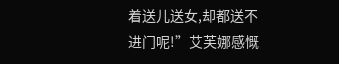着送儿送女,却都送不进门呢!”艾芙娜感慨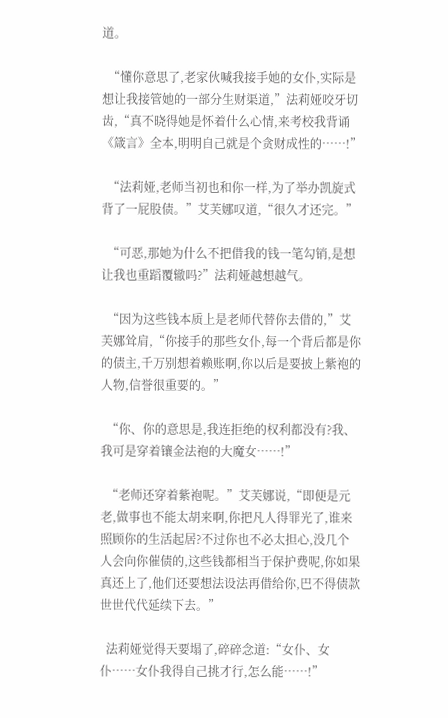道。

  “懂你意思了,老家伙喊我接手她的女仆,实际是想让我接管她的一部分生财渠道,”法莉娅咬牙切齿,“真不晓得她是怀着什么心情,来考校我背诵《箴言》全本,明明自己就是个贪财成性的……!”

  “法莉娅,老师当初也和你一样,为了举办凯旋式背了一屁股债。”艾芙娜叹道,“很久才还完。”

  “可恶,那她为什么不把借我的钱一笔勾销,是想让我也重蹈覆辙吗?”法莉娅越想越气。

  “因为这些钱本质上是老师代替你去借的,”艾芙娜耸肩,“你接手的那些女仆,每一个背后都是你的债主,千万别想着赖账啊,你以后是要披上紫袍的人物,信誉很重要的。”

  “你、你的意思是,我连拒绝的权利都没有?我、我可是穿着镶金法袍的大魔女……!”

  “老师还穿着紫袍呢。”艾芙娜说,“即便是元老,做事也不能太胡来啊,你把凡人得罪光了,谁来照顾你的生活起居?不过你也不必太担心,没几个人会向你催债的,这些钱都相当于保护费呢,你如果真还上了,他们还要想法设法再借给你,巴不得债款世世代代延续下去。”

  法莉娅觉得天要塌了,碎碎念道:“女仆、女仆……女仆我得自己挑才行,怎么能……!”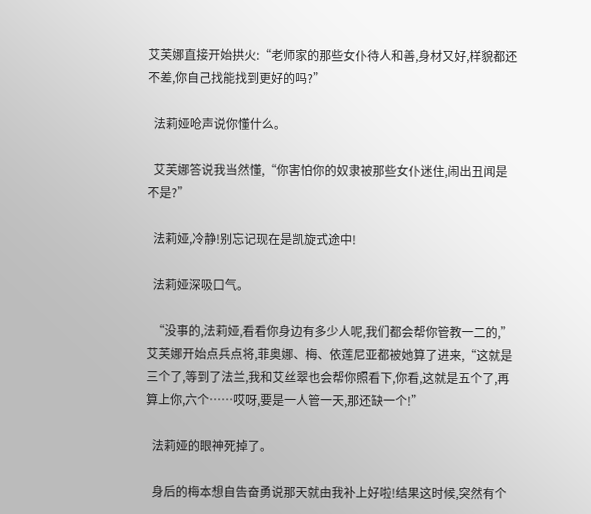艾芙娜直接开始拱火:“老师家的那些女仆待人和善,身材又好,样貌都还不差,你自己找能找到更好的吗?”

  法莉娅呛声说你懂什么。

  艾芙娜答说我当然懂,“你害怕你的奴隶被那些女仆迷住,闹出丑闻是不是?”

  法莉娅,冷静!别忘记现在是凯旋式途中!

  法莉娅深吸口气。

  “没事的,法莉娅,看看你身边有多少人呢,我们都会帮你管教一二的,”艾芙娜开始点兵点将,菲奥娜、梅、依莲尼亚都被她算了进来,“这就是三个了,等到了法兰,我和艾丝翠也会帮你照看下,你看,这就是五个了,再算上你,六个……哎呀,要是一人管一天,那还缺一个!”

  法莉娅的眼神死掉了。

  身后的梅本想自告奋勇说那天就由我补上好啦!结果这时候,突然有个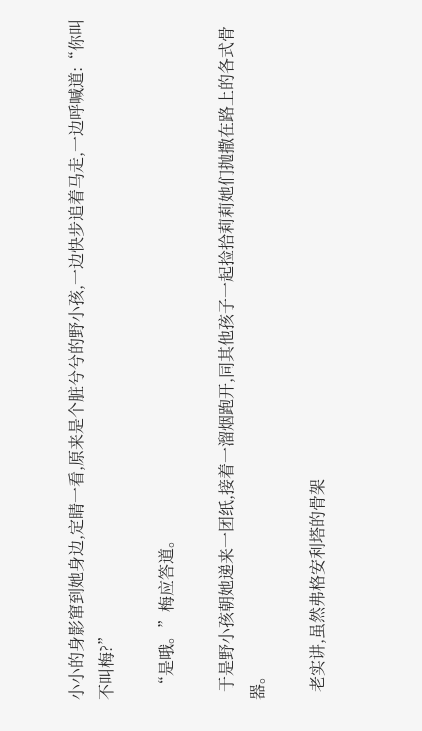小小的身影窜到她身边,定睛一看,原来是个脏兮兮的野小孩,一边快步追着马走,一边呼喊道:“你叫不叫梅?”

  “是哦。”梅应答道。

  于是野小孩朝她递来一团纸,接着一溜烟跑开,同其他孩子一起捡拾莉莉她们抛撒在路上的各式骨器。

  老实讲,虽然弗格安利塔的骨架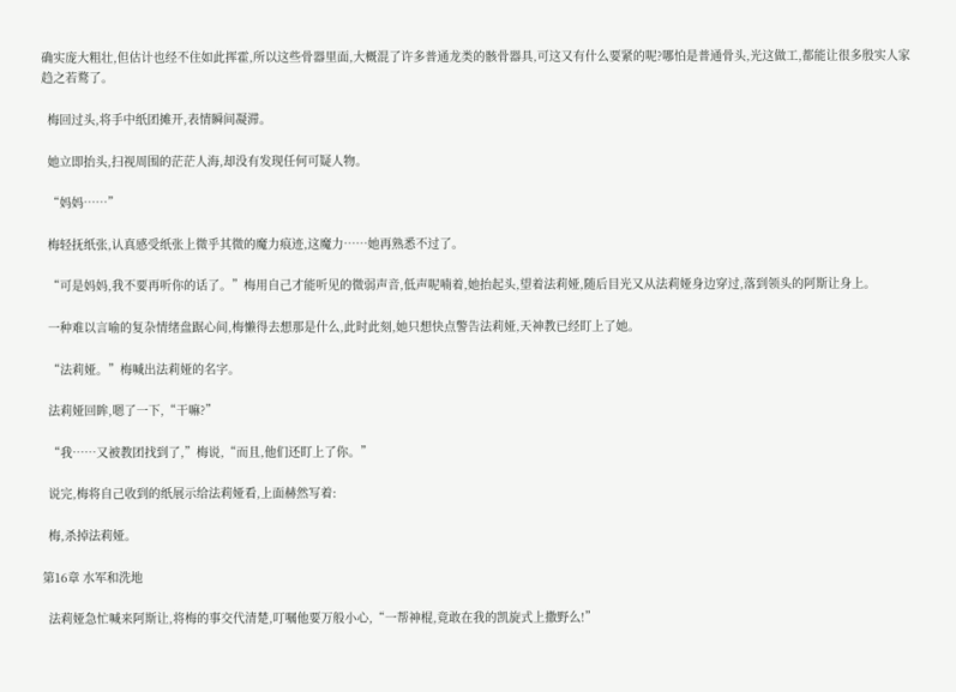确实庞大粗壮,但估计也经不住如此挥霍,所以这些骨器里面,大概混了许多普通龙类的骸骨器具,可这又有什么要紧的呢?哪怕是普通骨头,光这做工,都能让很多殷实人家趋之若鹜了。

  梅回过头,将手中纸团摊开,表情瞬间凝滞。

  她立即抬头,扫视周围的茫茫人海,却没有发现任何可疑人物。

  “妈妈……”

  梅轻抚纸张,认真感受纸张上微乎其微的魔力痕迹,这魔力……她再熟悉不过了。

  “可是妈妈,我不要再听你的话了。”梅用自己才能听见的微弱声音,低声呢喃着,她抬起头,望着法莉娅,随后目光又从法莉娅身边穿过,落到领头的阿斯让身上。

  一种难以言喻的复杂情绪盘踞心间,梅懒得去想那是什么,此时此刻,她只想快点警告法莉娅,天神教已经盯上了她。

  “法莉娅。”梅喊出法莉娅的名字。

  法莉娅回眸,嗯了一下,“干嘛?”

  “我……又被教团找到了,”梅说,“而且,他们还盯上了你。”

  说完,梅将自己收到的纸展示给法莉娅看,上面赫然写着:

  梅,杀掉法莉娅。

第16章 水军和洗地

  法莉娅急忙喊来阿斯让,将梅的事交代清楚,叮嘱他要万般小心,“一帮神棍,竟敢在我的凯旋式上撒野么!”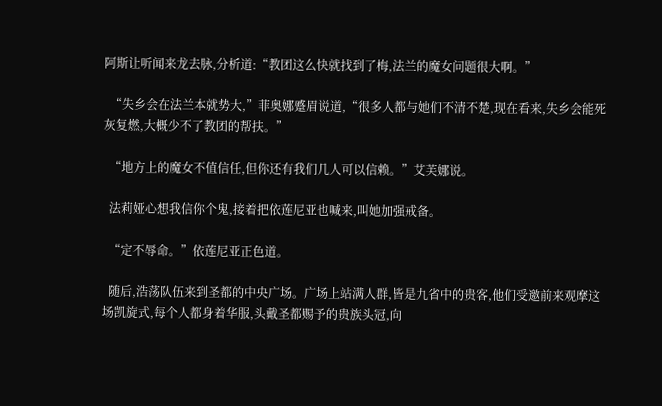阿斯让听闻来龙去脉,分析道:“教团这么快就找到了梅,法兰的魔女问题很大啊。”

  “失乡会在法兰本就势大,”菲奥娜蹙眉说道,“很多人都与她们不清不楚,现在看来,失乡会能死灰复燃,大概少不了教团的帮扶。”

  “地方上的魔女不值信任,但你还有我们几人可以信赖。”艾芙娜说。

  法莉娅心想我信你个鬼,接着把依莲尼亚也喊来,叫她加强戒备。

  “定不辱命。”依莲尼亚正色道。

  随后,浩荡队伍来到圣都的中央广场。广场上站满人群,皆是九省中的贵客,他们受邀前来观摩这场凯旋式,每个人都身着华服,头戴圣都赐予的贵族头冠,向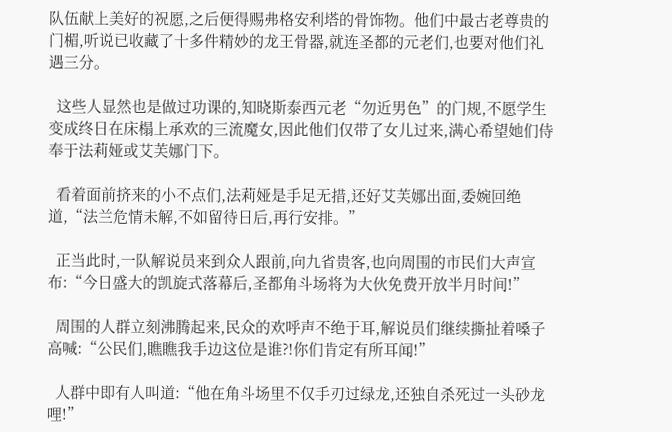队伍献上美好的祝愿,之后便得赐弗格安利塔的骨饰物。他们中最古老尊贵的门楣,听说已收藏了十多件精妙的龙王骨器,就连圣都的元老们,也要对他们礼遇三分。

  这些人显然也是做过功课的,知晓斯泰西元老“勿近男色”的门规,不愿学生变成终日在床榻上承欢的三流魔女,因此他们仅带了女儿过来,满心希望她们侍奉于法莉娅或艾芙娜门下。

  看着面前挤来的小不点们,法莉娅是手足无措,还好艾芙娜出面,委婉回绝道,“法兰危情未解,不如留待日后,再行安排。”

  正当此时,一队解说员来到众人跟前,向九省贵客,也向周围的市民们大声宣布:“今日盛大的凯旋式落幕后,圣都角斗场将为大伙免费开放半月时间!”

  周围的人群立刻沸腾起来,民众的欢呼声不绝于耳,解说员们继续撕扯着嗓子高喊:“公民们,瞧瞧我手边这位是谁?!你们肯定有所耳闻!”

  人群中即有人叫道:“他在角斗场里不仅手刃过绿龙,还独自杀死过一头砂龙哩!”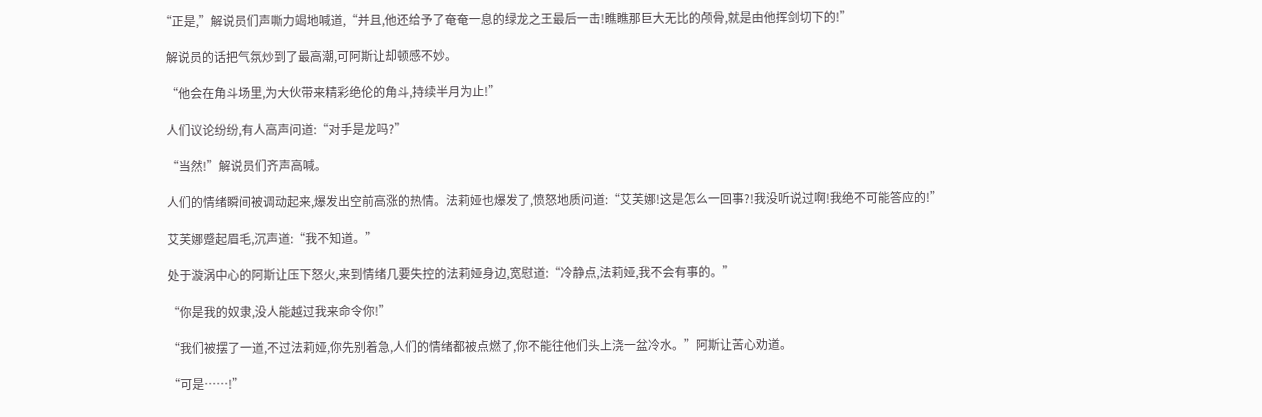“正是,”解说员们声嘶力竭地喊道,“并且,他还给予了奄奄一息的绿龙之王最后一击!瞧瞧那巨大无比的颅骨,就是由他挥剑切下的!”

  解说员的话把气氛炒到了最高潮,可阿斯让却顿感不妙。

  “他会在角斗场里,为大伙带来精彩绝伦的角斗,持续半月为止!”

  人们议论纷纷,有人高声问道:“对手是龙吗?”

  “当然!”解说员们齐声高喊。

  人们的情绪瞬间被调动起来,爆发出空前高涨的热情。法莉娅也爆发了,愤怒地质问道:“艾芙娜!这是怎么一回事?!我没听说过啊!我绝不可能答应的!”

  艾芙娜蹙起眉毛,沉声道:“我不知道。”

  处于漩涡中心的阿斯让压下怒火,来到情绪几要失控的法莉娅身边,宽慰道:“冷静点,法莉娅,我不会有事的。”

  “你是我的奴隶,没人能越过我来命令你!”

  “我们被摆了一道,不过法莉娅,你先别着急,人们的情绪都被点燃了,你不能往他们头上浇一盆冷水。”阿斯让苦心劝道。

  “可是……!”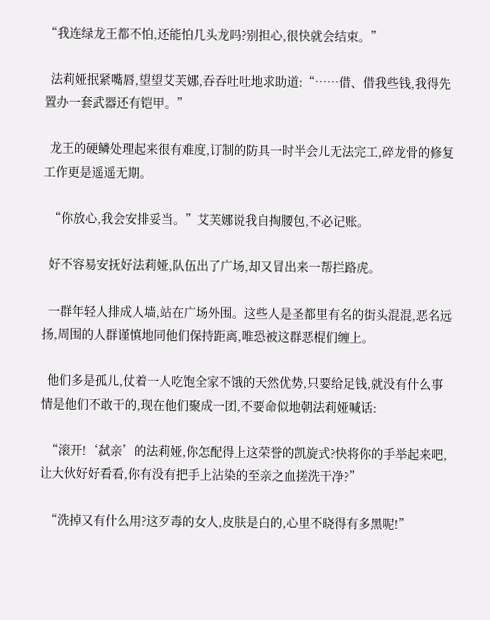“我连绿龙王都不怕,还能怕几头龙吗?别担心,很快就会结束。”

  法莉娅抿紧嘴唇,望望艾芙娜,吞吞吐吐地求助道:“……借、借我些钱,我得先置办一套武器还有铠甲。”

  龙王的硬鳞处理起来很有难度,订制的防具一时半会儿无法完工,碎龙骨的修复工作更是遥遥无期。

  “你放心,我会安排妥当。”艾芙娜说我自掏腰包,不必记账。

  好不容易安抚好法莉娅,队伍出了广场,却又冒出来一帮拦路虎。

  一群年轻人排成人墙,站在广场外围。这些人是圣都里有名的街头混混,恶名远扬,周围的人群谨慎地同他们保持距离,唯恐被这群恶棍们缠上。

  他们多是孤儿,仗着一人吃饱全家不饿的天然优势,只要给足钱,就没有什么事情是他们不敢干的,现在他们聚成一团,不要命似地朝法莉娅喊话:

  “滚开!‘弑亲’的法莉娅,你怎配得上这荣誉的凯旋式?快将你的手举起来吧,让大伙好好看看,你有没有把手上沾染的至亲之血搓洗干净?”

  “洗掉又有什么用?这歹毒的女人,皮肤是白的,心里不晓得有多黑呢!”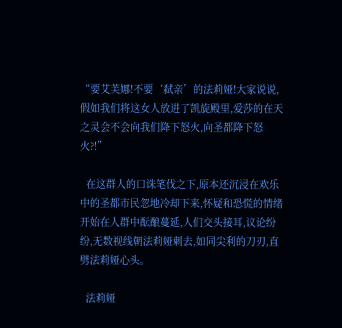“要艾芙娜!不要‘弑亲’的法莉娅!大家说说,假如我们将这女人放进了凯旋殿里,爱莎的在天之灵会不会向我们降下怒火,向圣都降下怒火?!”

  在这群人的口诛笔伐之下,原本还沉浸在欢乐中的圣都市民忽地冷却下来,怀疑和恐慌的情绪开始在人群中酝酿蔓延,人们交头接耳,议论纷纷,无数视线朝法莉娅刺去,如同尖利的刀刃,直劈法莉娅心头。

  法莉娅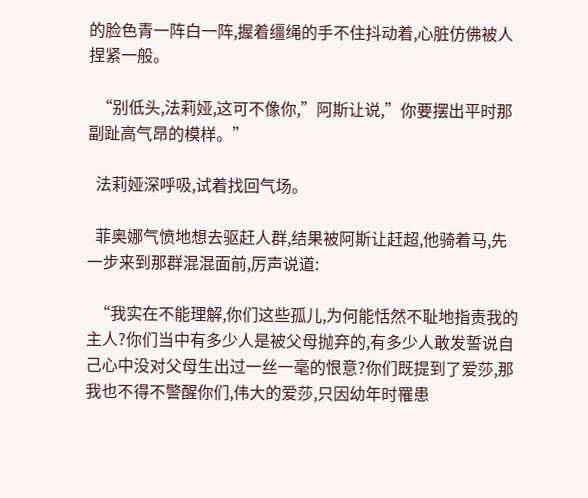的脸色青一阵白一阵,握着缰绳的手不住抖动着,心脏仿佛被人捏紧一般。

  “别低头,法莉娅,这可不像你,”阿斯让说,”你要摆出平时那副趾高气昂的模样。”

  法莉娅深呼吸,试着找回气场。

  菲奥娜气愤地想去驱赶人群,结果被阿斯让赶超,他骑着马,先一步来到那群混混面前,厉声说道:

  “我实在不能理解,你们这些孤儿,为何能恬然不耻地指责我的主人?你们当中有多少人是被父母抛弃的,有多少人敢发誓说自己心中没对父母生出过一丝一毫的恨意?你们既提到了爱莎,那我也不得不警醒你们,伟大的爱莎,只因幼年时罹患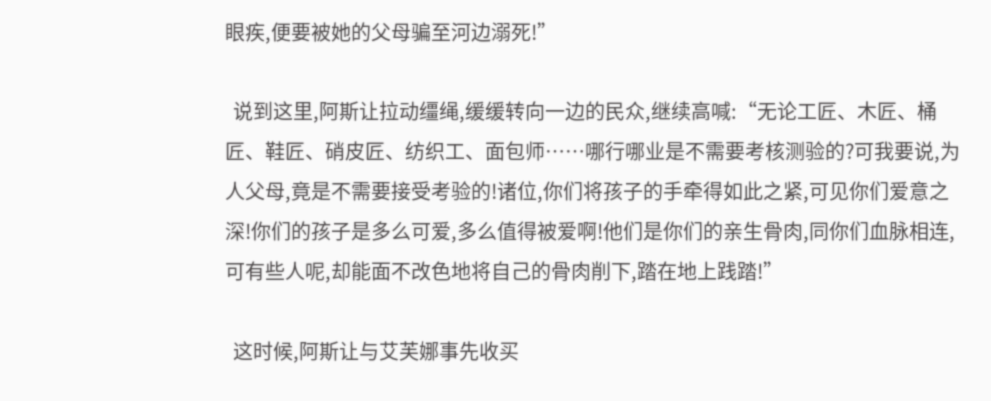眼疾,便要被她的父母骗至河边溺死!”

  说到这里,阿斯让拉动缰绳,缓缓转向一边的民众,继续高喊:“无论工匠、木匠、桶匠、鞋匠、硝皮匠、纺织工、面包师……哪行哪业是不需要考核测验的?可我要说,为人父母,竟是不需要接受考验的!诸位,你们将孩子的手牵得如此之紧,可见你们爱意之深!你们的孩子是多么可爱,多么值得被爱啊!他们是你们的亲生骨肉,同你们血脉相连,可有些人呢,却能面不改色地将自己的骨肉削下,踏在地上践踏!”

  这时候,阿斯让与艾芙娜事先收买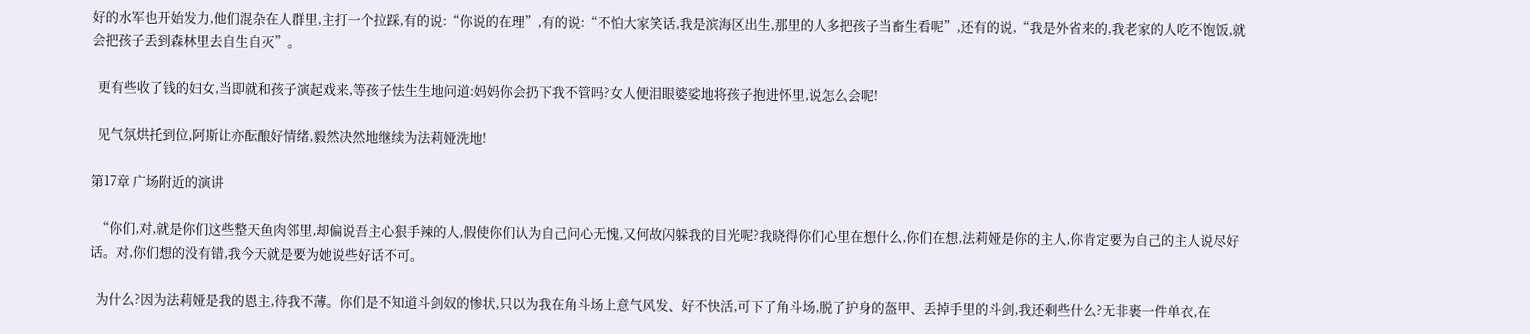好的水军也开始发力,他们混杂在人群里,主打一个拉踩,有的说:“你说的在理”,有的说:“不怕大家笑话,我是滨海区出生,那里的人多把孩子当畜生看呢”,还有的说,“我是外省来的,我老家的人吃不饱饭,就会把孩子丢到森林里去自生自灭”。

  更有些收了钱的妇女,当即就和孩子演起戏来,等孩子怯生生地问道:妈妈你会扔下我不管吗?女人便泪眼婆娑地将孩子抱进怀里,说怎么会呢!

  见气氛烘托到位,阿斯让亦酝酿好情绪,毅然决然地继续为法莉娅洗地!

第17章 广场附近的演讲

  “你们,对,就是你们这些整天鱼肉邻里,却偏说吾主心狠手辣的人,假使你们认为自己问心无愧,又何故闪躲我的目光呢?我晓得你们心里在想什么,你们在想,法莉娅是你的主人,你肯定要为自己的主人说尽好话。对,你们想的没有错,我今天就是要为她说些好话不可。

  为什么?因为法莉娅是我的恩主,待我不薄。你们是不知道斗剑奴的惨状,只以为我在角斗场上意气风发、好不快活,可下了角斗场,脱了护身的盔甲、丢掉手里的斗剑,我还剩些什么?无非裹一件单衣,在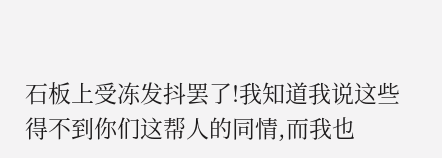石板上受冻发抖罢了!我知道我说这些得不到你们这帮人的同情,而我也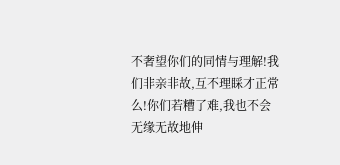不奢望你们的同情与理解!我们非亲非故,互不理睬才正常么!你们若糟了难,我也不会无缘无故地伸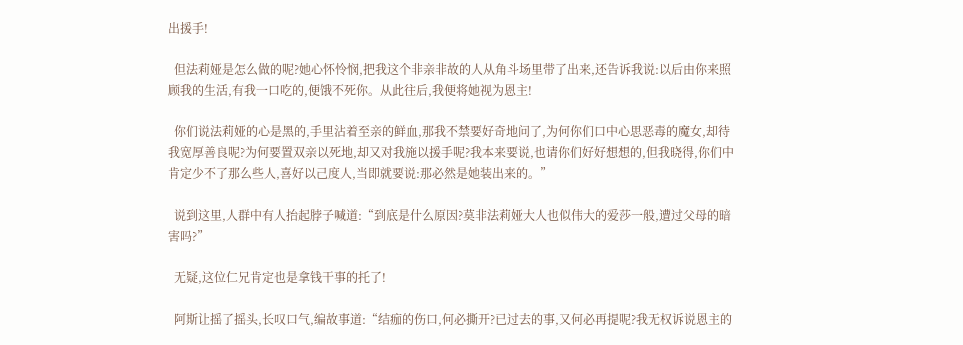出援手!

  但法莉娅是怎么做的呢?她心怀怜悯,把我这个非亲非故的人从角斗场里带了出来,还告诉我说:以后由你来照顾我的生活,有我一口吃的,便饿不死你。从此往后,我便将她视为恩主!

  你们说法莉娅的心是黑的,手里沾着至亲的鲜血,那我不禁要好奇地问了,为何你们口中心思恶毒的魔女,却待我宽厚善良呢?为何要置双亲以死地,却又对我施以援手呢?我本来要说,也请你们好好想想的,但我晓得,你们中肯定少不了那么些人,喜好以己度人,当即就要说:那必然是她装出来的。”

  说到这里,人群中有人抬起脖子喊道:“到底是什么原因?莫非法莉娅大人也似伟大的爱莎一般,遭过父母的暗害吗?”

  无疑,这位仁兄肯定也是拿钱干事的托了!

  阿斯让摇了摇头,长叹口气,编故事道:“结痂的伤口,何必撕开?已过去的事,又何必再提呢?我无权诉说恩主的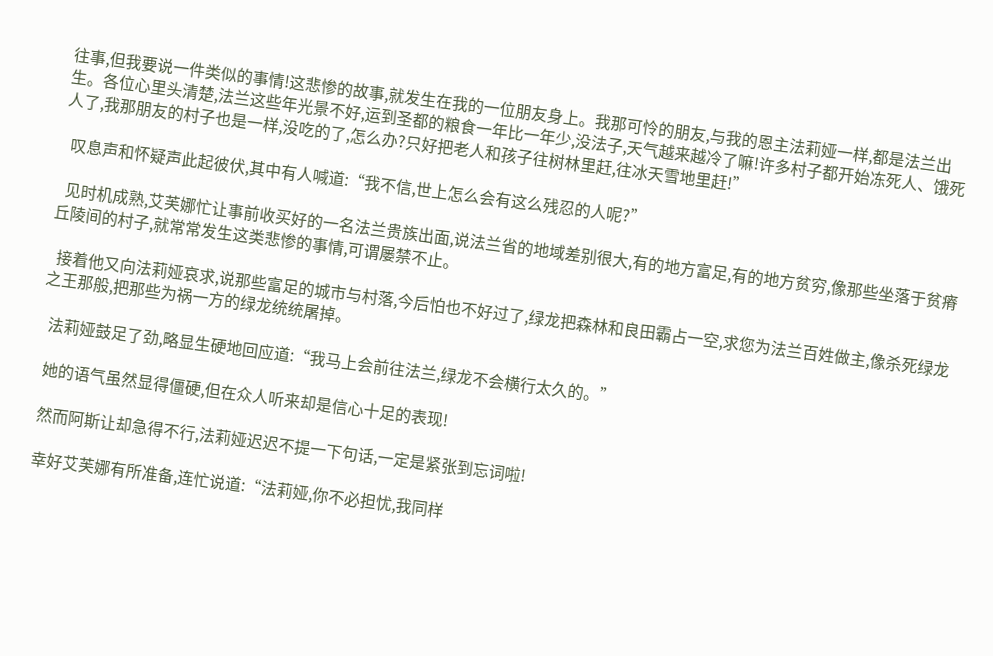往事,但我要说一件类似的事情!这悲惨的故事,就发生在我的一位朋友身上。我那可怜的朋友,与我的恩主法莉娅一样,都是法兰出生。各位心里头清楚,法兰这些年光景不好,运到圣都的粮食一年比一年少,没法子,天气越来越冷了嘛!许多村子都开始冻死人、饿死人了,我那朋友的村子也是一样,没吃的了,怎么办?只好把老人和孩子往树林里赶,往冰天雪地里赶!”

  叹息声和怀疑声此起彼伏,其中有人喊道:“我不信,世上怎么会有这么残忍的人呢?”

  见时机成熟,艾芙娜忙让事前收买好的一名法兰贵族出面,说法兰省的地域差别很大,有的地方富足,有的地方贫穷,像那些坐落于贫瘠丘陵间的村子,就常常发生这类悲惨的事情,可谓屡禁不止。

  接着他又向法莉娅哀求,说那些富足的城市与村落,今后怕也不好过了,绿龙把森林和良田霸占一空,求您为法兰百姓做主,像杀死绿龙之王那般,把那些为祸一方的绿龙统统屠掉。

  法莉娅鼓足了劲,略显生硬地回应道:“我马上会前往法兰,绿龙不会横行太久的。”

  她的语气虽然显得僵硬,但在众人听来却是信心十足的表现!

  然而阿斯让却急得不行,法莉娅迟迟不提一下句话,一定是紧张到忘词啦!

  幸好艾芙娜有所准备,连忙说道:“法莉娅,你不必担忧,我同样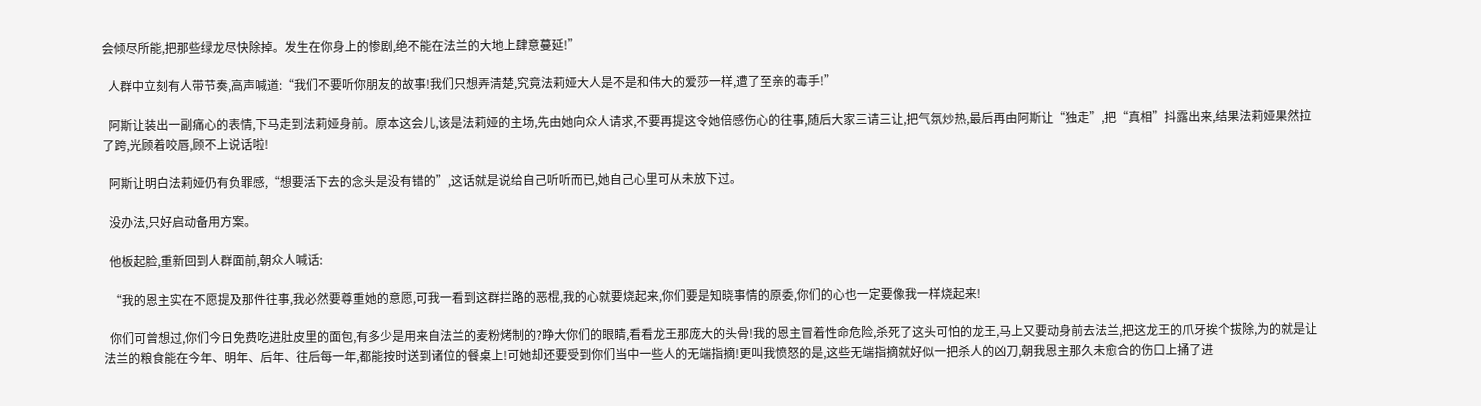会倾尽所能,把那些绿龙尽快除掉。发生在你身上的惨剧,绝不能在法兰的大地上肆意蔓延!”

  人群中立刻有人带节奏,高声喊道:“我们不要听你朋友的故事!我们只想弄清楚,究竟法莉娅大人是不是和伟大的爱莎一样,遭了至亲的毒手!”

  阿斯让装出一副痛心的表情,下马走到法莉娅身前。原本这会儿,该是法莉娅的主场,先由她向众人请求,不要再提这令她倍感伤心的往事,随后大家三请三让,把气氛炒热,最后再由阿斯让“独走”,把“真相”抖露出来,结果法莉娅果然拉了跨,光顾着咬唇,顾不上说话啦!

  阿斯让明白法莉娅仍有负罪感,“想要活下去的念头是没有错的”,这话就是说给自己听听而已,她自己心里可从未放下过。

  没办法,只好启动备用方案。

  他板起脸,重新回到人群面前,朝众人喊话:

  “我的恩主实在不愿提及那件往事,我必然要尊重她的意愿,可我一看到这群拦路的恶棍,我的心就要烧起来,你们要是知晓事情的原委,你们的心也一定要像我一样烧起来!

  你们可曾想过,你们今日免费吃进肚皮里的面包,有多少是用来自法兰的麦粉烤制的?睁大你们的眼睛,看看龙王那庞大的头骨!我的恩主冒着性命危险,杀死了这头可怕的龙王,马上又要动身前去法兰,把这龙王的爪牙挨个拔除,为的就是让法兰的粮食能在今年、明年、后年、往后每一年,都能按时送到诸位的餐桌上!可她却还要受到你们当中一些人的无端指摘!更叫我愤怒的是,这些无端指摘就好似一把杀人的凶刀,朝我恩主那久未愈合的伤口上捅了进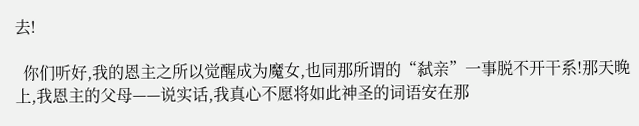去!

  你们听好,我的恩主之所以觉醒成为魔女,也同那所谓的“弑亲”一事脱不开干系!那天晚上,我恩主的父母——说实话,我真心不愿将如此神圣的词语安在那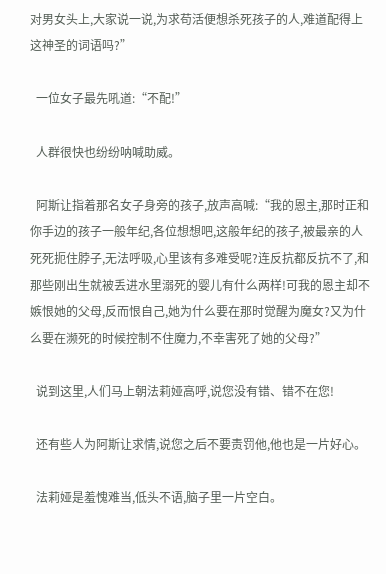对男女头上,大家说一说,为求苟活便想杀死孩子的人,难道配得上这神圣的词语吗?”

  一位女子最先吼道:“不配!”

  人群很快也纷纷呐喊助威。

  阿斯让指着那名女子身旁的孩子,放声高喊:“我的恩主,那时正和你手边的孩子一般年纪,各位想想吧,这般年纪的孩子,被最亲的人死死扼住脖子,无法呼吸,心里该有多难受呢?连反抗都反抗不了,和那些刚出生就被丢进水里溺死的婴儿有什么两样!可我的恩主却不嫉恨她的父母,反而恨自己,她为什么要在那时觉醒为魔女?又为什么要在濒死的时候控制不住魔力,不幸害死了她的父母?”

  说到这里,人们马上朝法莉娅高呼,说您没有错、错不在您!

  还有些人为阿斯让求情,说您之后不要责罚他,他也是一片好心。

  法莉娅是羞愧难当,低头不语,脑子里一片空白。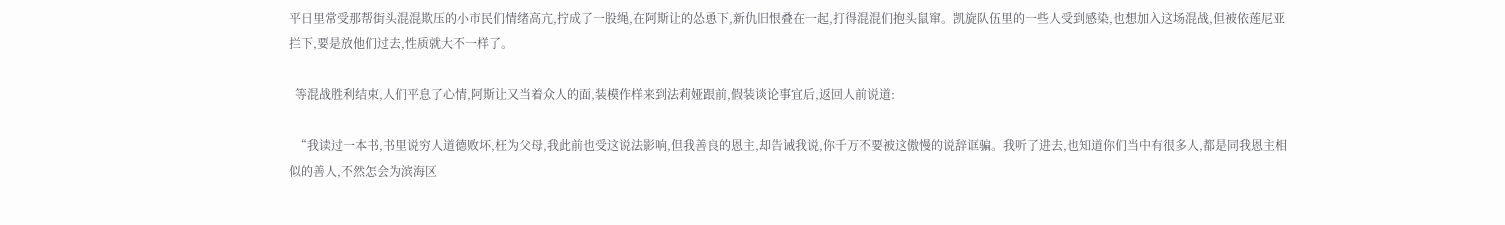平日里常受那帮街头混混欺压的小市民们情绪高亢,拧成了一股绳,在阿斯让的怂恿下,新仇旧恨叠在一起,打得混混们抱头鼠窜。凯旋队伍里的一些人受到感染,也想加入这场混战,但被依莲尼亚拦下,要是放他们过去,性质就大不一样了。

  等混战胜利结束,人们平息了心情,阿斯让又当着众人的面,装模作样来到法莉娅跟前,假装谈论事宜后,返回人前说道:

  “我读过一本书,书里说穷人道德败坏,枉为父母,我此前也受这说法影响,但我善良的恩主,却告诫我说,你千万不要被这傲慢的说辞诓骗。我听了进去,也知道你们当中有很多人,都是同我恩主相似的善人,不然怎会为滨海区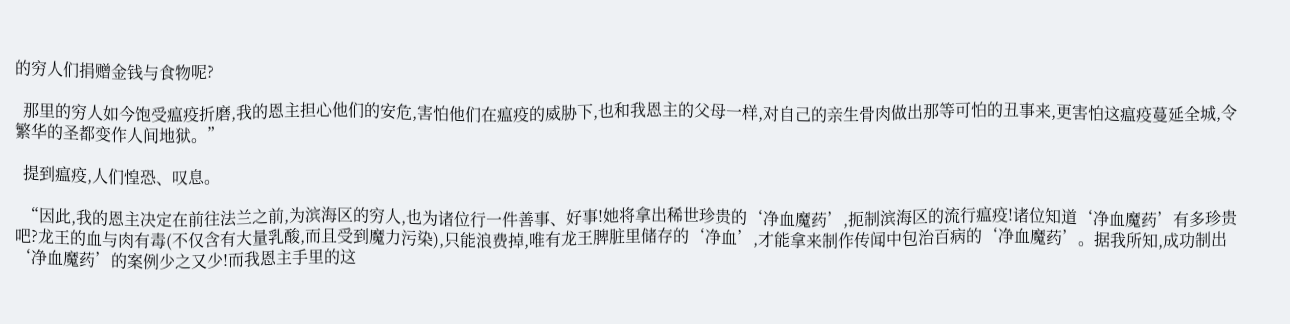的穷人们捐赠金钱与食物呢?

  那里的穷人如今饱受瘟疫折磨,我的恩主担心他们的安危,害怕他们在瘟疫的威胁下,也和我恩主的父母一样,对自己的亲生骨肉做出那等可怕的丑事来,更害怕这瘟疫蔓延全城,令繁华的圣都变作人间地狱。”

  提到瘟疫,人们惶恐、叹息。

  “因此,我的恩主决定在前往法兰之前,为滨海区的穷人,也为诸位行一件善事、好事!她将拿出稀世珍贵的‘净血魔药’,扼制滨海区的流行瘟疫!诸位知道‘净血魔药’有多珍贵吧?龙王的血与肉有毒(不仅含有大量乳酸,而且受到魔力污染),只能浪费掉,唯有龙王脾脏里储存的‘净血’,才能拿来制作传闻中包治百病的‘净血魔药’。据我所知,成功制出‘净血魔药’的案例少之又少!而我恩主手里的这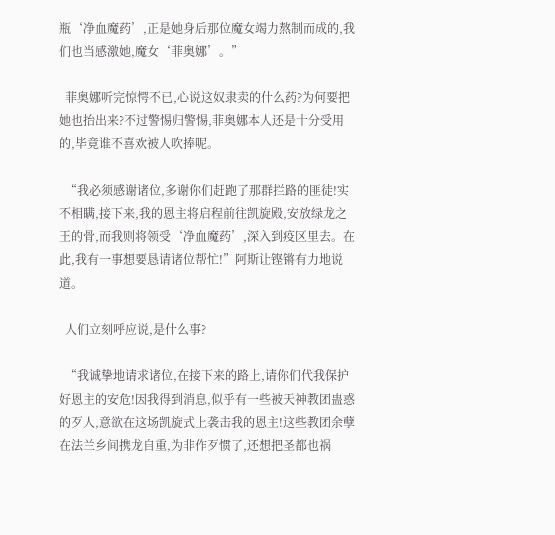瓶‘净血魔药’,正是她身后那位魔女竭力熬制而成的,我们也当感激她,魔女‘菲奥娜’。”

  菲奥娜听完惊愕不已,心说这奴隶卖的什么药?为何要把她也抬出来?不过警惕归警惕,菲奥娜本人还是十分受用的,毕竟谁不喜欢被人吹捧呢。

  “我必须感谢诸位,多谢你们赶跑了那群拦路的匪徒!实不相瞒,接下来,我的恩主将启程前往凯旋殿,安放绿龙之王的骨,而我则将领受‘净血魔药’,深入到疫区里去。在此,我有一事想要恳请诸位帮忙!”阿斯让铿锵有力地说道。

  人们立刻呼应说,是什么事?

  “我诚挚地请求诸位,在接下来的路上,请你们代我保护好恩主的安危!因我得到消息,似乎有一些被天神教团蛊惑的歹人,意欲在这场凯旋式上袭击我的恩主!这些教团余孽在法兰乡间携龙自重,为非作歹惯了,还想把圣都也祸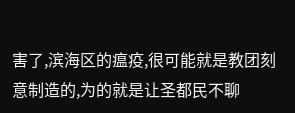害了,滨海区的瘟疫,很可能就是教团刻意制造的,为的就是让圣都民不聊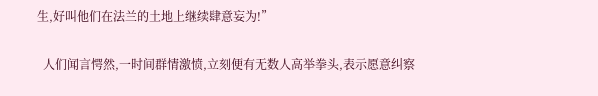生,好叫他们在法兰的土地上继续肆意妄为!”

  人们闻言愕然,一时间群情激愤,立刻便有无数人高举拳头,表示愿意纠察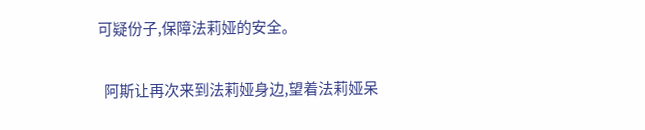可疑份子,保障法莉娅的安全。

  阿斯让再次来到法莉娅身边,望着法莉娅呆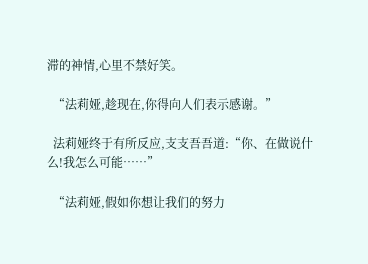滞的神情,心里不禁好笑。

  “法莉娅,趁现在,你得向人们表示感谢。”

  法莉娅终于有所反应,支支吾吾道:“你、在做说什么!我怎么可能……”

  “法莉娅,假如你想让我们的努力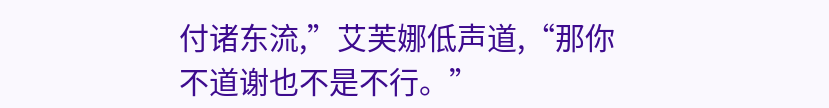付诸东流,”艾芙娜低声道,“那你不道谢也不是不行。”